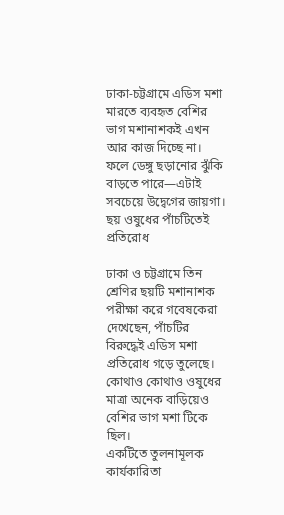ঢাকা-চট্টগ্রামে এডিস মশা মারতে ব্যবহৃত বেশির ভাগ মশানাশকই এখন আর কাজ দিচ্ছে না। ফলে ডেঙ্গু ছড়ানোর ঝুঁকি বাড়তে পারে—এটাই সবচেয়ে উদ্বেগের জায়গা।
ছয় ওষুধের পাঁচটিতেই প্রতিরোধ

ঢাকা ও চট্টগ্রামে তিন শ্রেণির ছয়টি মশানাশক পরীক্ষা করে গবেষকেরা দেখেছেন, পাঁচটির বিরুদ্ধেই এডিস মশা প্রতিরোধ গড়ে তুলেছে। কোথাও কোথাও ওষুধের মাত্রা অনেক বাড়িয়েও বেশির ভাগ মশা টিকে ছিল।
একটিতে তুলনামূলক কার্যকারিতা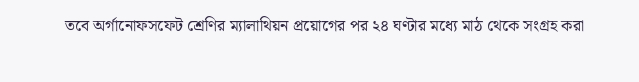তবে অর্গানোফসফেট শ্রেণির ম্যালাথিয়ন প্রয়োগের পর ২৪ ঘণ্টার মধ্যে মাঠ থেকে সংগ্রহ করা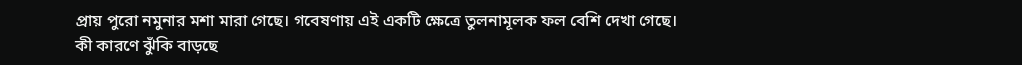প্রায় পুরো নমুনার মশা মারা গেছে। গবেষণায় এই একটি ক্ষেত্রে তুলনামূলক ফল বেশি দেখা গেছে।
কী কারণে ঝুঁকি বাড়ছে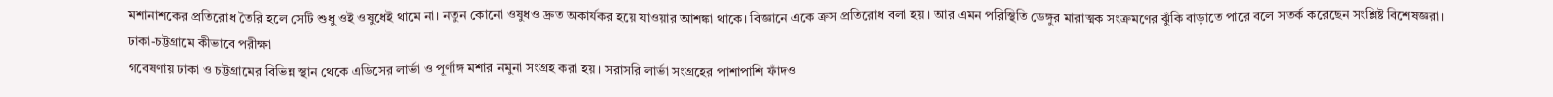মশানাশকের প্রতিরোধ তৈরি হলে সেটি শুধু ওই ওষুধেই থামে না। নতুন কোনো ওষুধও দ্রুত অকার্যকর হয়ে যাওয়ার আশঙ্কা থাকে। বিজ্ঞানে একে ক্রস প্রতিরোধ বলা হয়। আর এমন পরিস্থিতি ডেঙ্গুর মারাত্মক সংক্রমণের ঝুঁকি বাড়াতে পারে বলে সতর্ক করেছেন সংশ্লিষ্ট বিশেষজ্ঞরা।
ঢাকা-চট্টগ্রামে কীভাবে পরীক্ষা
গবেষণায় ঢাকা ও চট্টগ্রামের বিভিন্ন স্থান থেকে এডিসের লার্ভা ও পূর্ণাঙ্গ মশার নমুনা সংগ্রহ করা হয়। সরাসরি লার্ভা সংগ্রহের পাশাপাশি ফাঁদও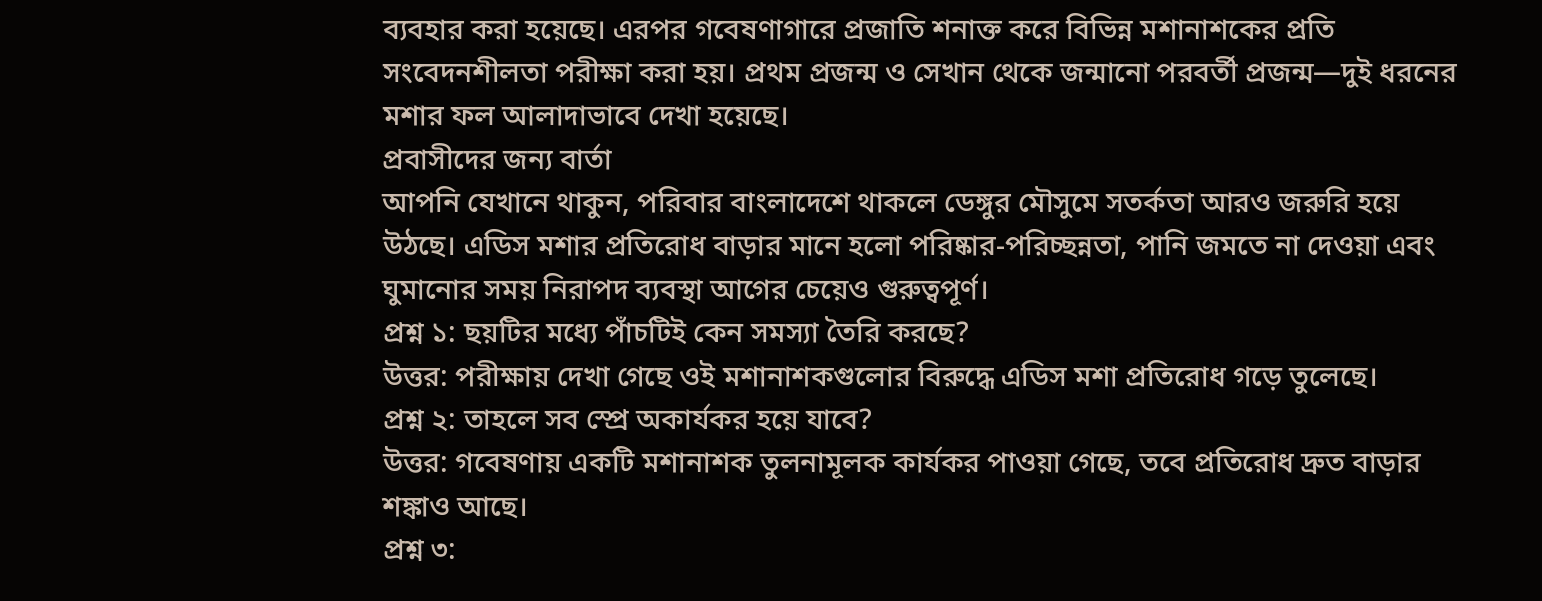ব্যবহার করা হয়েছে। এরপর গবেষণাগারে প্রজাতি শনাক্ত করে বিভিন্ন মশানাশকের প্রতি সংবেদনশীলতা পরীক্ষা করা হয়। প্রথম প্রজন্ম ও সেখান থেকে জন্মানো পরবর্তী প্রজন্ম—দুই ধরনের মশার ফল আলাদাভাবে দেখা হয়েছে।
প্রবাসীদের জন্য বার্তা
আপনি যেখানে থাকুন, পরিবার বাংলাদেশে থাকলে ডেঙ্গুর মৌসুমে সতর্কতা আরও জরুরি হয়ে উঠছে। এডিস মশার প্রতিরোধ বাড়ার মানে হলো পরিষ্কার-পরিচ্ছন্নতা, পানি জমতে না দেওয়া এবং ঘুমানোর সময় নিরাপদ ব্যবস্থা আগের চেয়েও গুরুত্বপূর্ণ।
প্রশ্ন ১: ছয়টির মধ্যে পাঁচটিই কেন সমস্যা তৈরি করছে?
উত্তর: পরীক্ষায় দেখা গেছে ওই মশানাশকগুলোর বিরুদ্ধে এডিস মশা প্রতিরোধ গড়ে তুলেছে।
প্রশ্ন ২: তাহলে সব স্প্রে অকার্যকর হয়ে যাবে?
উত্তর: গবেষণায় একটি মশানাশক তুলনামূলক কার্যকর পাওয়া গেছে, তবে প্রতিরোধ দ্রুত বাড়ার শঙ্কাও আছে।
প্রশ্ন ৩: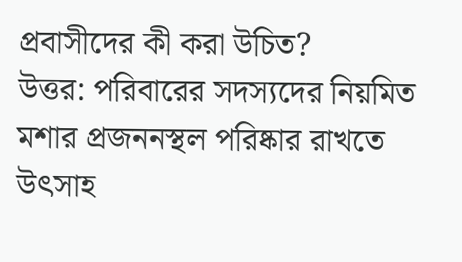প্রবাসীদের কী করা উচিত?
উত্তর: পরিবারের সদস্যদের নিয়মিত মশার প্রজননস্থল পরিষ্কার রাখতে উৎসাহ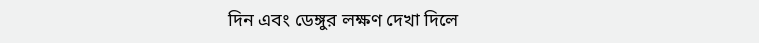দিন এবং ডেঙ্গুর লক্ষণ দেখা দিলে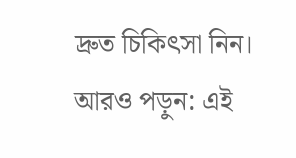দ্রুত চিকিৎসা নিন।
আরও পড়ুন: এই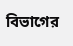বিভাগের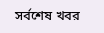সর্বশেষ খবর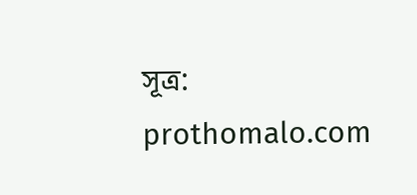সূত্র: prothomalo.com